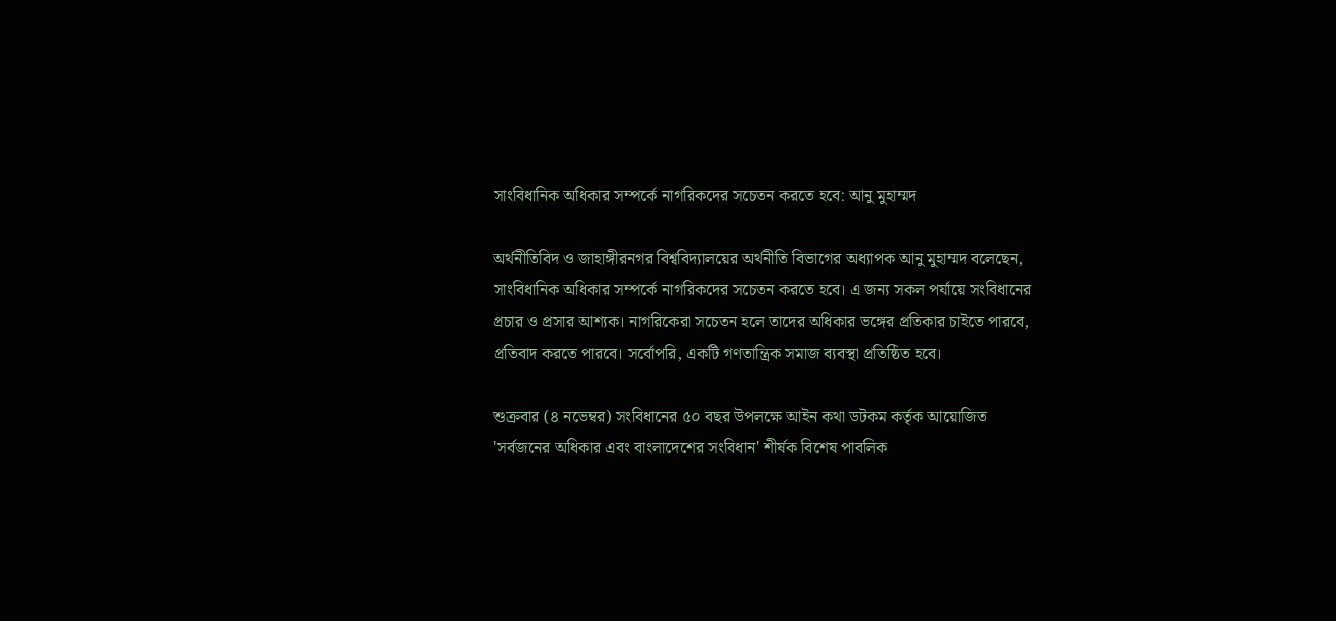সাংবিধানিক অধিকার সম্পর্কে নাগরিকদের সচেতন করতে হবে: আনু মুহাম্মদ

অর্থনীতিবিদ ও জাহাঙ্গীরনগর বিশ্ববিদ্যালয়ের অর্থনীতি বিভাগের অধ্যাপক আনু মুহাম্মদ বলেছেন, সাংবিধানিক অধিকার সম্পর্কে নাগরিকদের সচেতন করতে হবে। এ জন্য সকল পর্যায়ে সংবিধানের প্রচার ও প্রসার আশ্যক। নাগরিকেরা সচেতন হলে তাদের অধিকার ভঙ্গের প্রতিকার চাইতে পারবে, প্রতিবাদ করতে পারবে। সর্বোপরি, একটি গণতান্ত্রিক সমাজ ব্যবস্থা প্রতিষ্ঠিত হবে।

শুক্রবার (৪ নভেম্বর) সংবিধানের ৫০ বছর উপলক্ষে আইন কথা ডটকম কর্তৃক আয়োজিত 'সর্বজনের অধিকার এবং বাংলাদেশের সংবিধান' শীর্ষক বিশেষ পাবলিক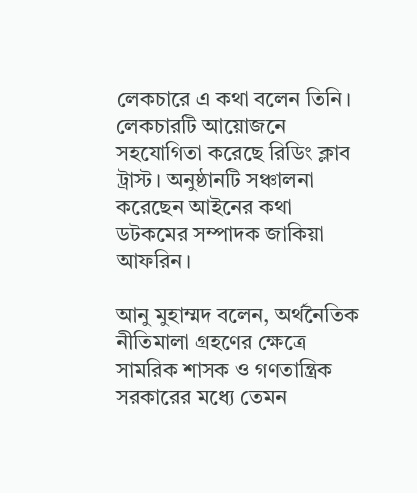লেকচারে এ কথা বলেন তিনি। লেকচারটি আয়োজনে সহযোগিতা করেছে রিডিং ক্লাব ট্রাস্ট। অনুষ্ঠানটি সঞ্চালনা করেছেন আইনের কথা ডটকমের সম্পাদক জাকিয়া আফরিন।

আনু মুহাম্মদ বলেন, অর্থনৈতিক নীতিমালা গ্রহণের ক্ষেত্রে সামরিক শাসক ও গণতান্ত্রিক সরকারের মধ্যে তেমন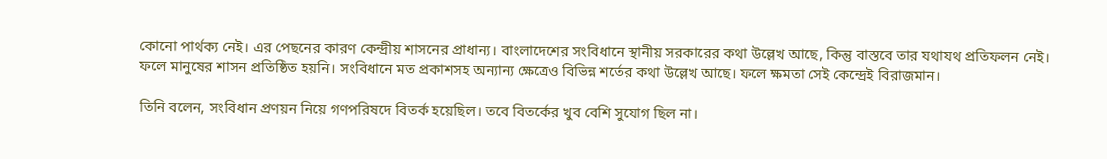কোনো পার্থক্য নেই। এর পেছনের কারণ কেন্দ্রীয় শাসনের প্রাধান্য। বাংলাদেশের সংবিধানে স্থানীয় সরকারের কথা উল্লেখ আছে, কিন্তু বাস্তবে তার যথাযথ প্রতিফলন নেই। ফলে মানুষের শাসন প্রতিষ্ঠিত হয়নি। সংবিধানে মত প্রকাশসহ অন্যান্য ক্ষেত্রেও বিভিন্ন শর্তের কথা উল্লেখ আছে। ফলে ক্ষমতা সেই কেন্দ্রেই বিরাজমান।

তিনি বলেন, সংবিধান প্রণয়ন নিয়ে গণপরিষদে বিতর্ক হয়েছিল। তবে বিতর্কের খুব বেশি সুযোগ ছিল না।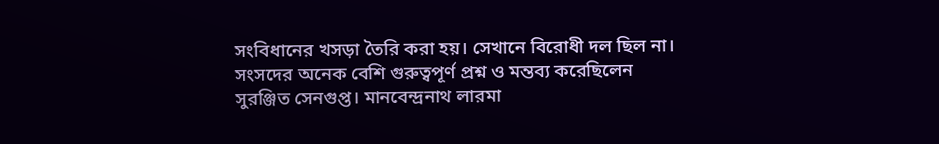সংবিধানের খসড়া তৈরি করা হয়। সেখানে বিরোধী দল ছিল না। সংসদের অনেক বেশি গুরুত্বপূর্ণ প্রশ্ন ও মন্তব্য করেছিলেন সুরঞ্জিত সেনগুপ্ত। মানবেন্দ্রনাথ লারমা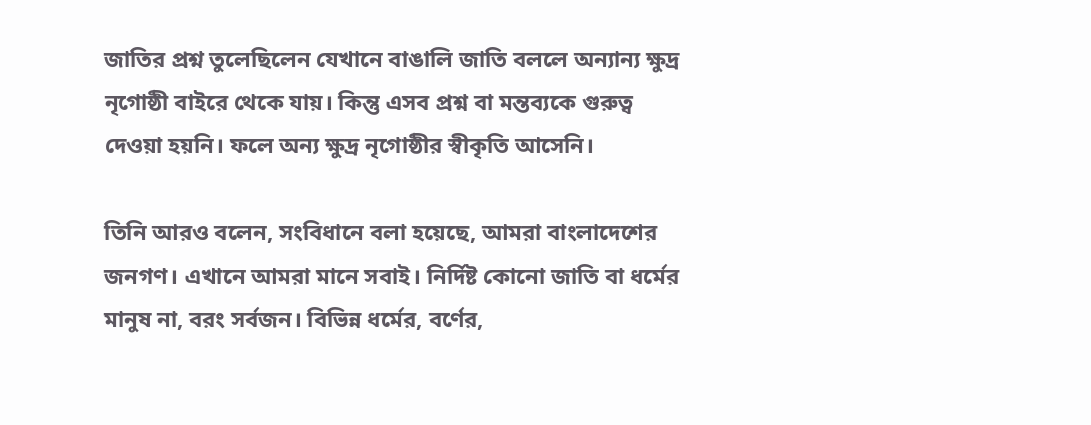জাতির প্রশ্ন তুলেছিলেন যেখানে বাঙালি জাতি বললে অন্যান্য ক্ষুদ্র নৃগোষ্ঠী বাইরে থেকে যায়। কিন্তু এসব প্রশ্ন বা মন্তব্যকে গুরুত্ব দেওয়া হয়নি। ফলে অন্য ক্ষুদ্র নৃগোষ্ঠীর স্বীকৃতি আসেনি।

তিনি আরও বলেন, সংবিধানে বলা হয়েছে, আমরা বাংলাদেশের জনগণ। এখানে আমরা মানে সবাই। নির্দিষ্ট কোনো জাতি বা ধর্মের মানুষ না, বরং সর্বজন। বিভিন্ন ধর্মের, বর্ণের,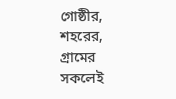গোষ্ঠীর, শহরের, গ্রামের সকলেই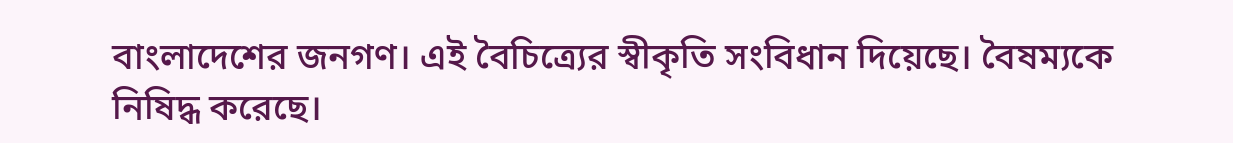বাংলাদেশের জনগণ। এই বৈচিত্র্যের স্বীকৃতি সংবিধান দিয়েছে। বৈষম্যকে নিষিদ্ধ করেছে।